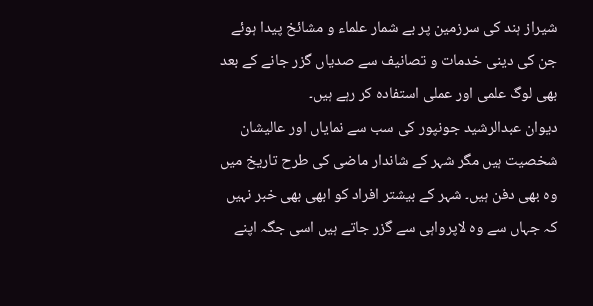شیراز ہند کی سرزمین پر بے شمار علماء و مشائخ پیدا ہوئے جن کی دینی خدمات و تصانیف سے صدیاں گزر جانے کے بعد بھی لوگ علمی اور عملی استفادہ کر رہے ہیں۔
دیوان عبدالرشید جونپور کی سب سے نمایاں اور عالیشان شخصیت ہیں مگر شہر کے شاندار ماضی کی طرح تاریخ میں وہ بھی دفن ہیں۔ شہر کے بیشتر افراد کو ابھی بھی خبر نہیں کہ جہاں سے وہ لاپرواہی سے گزر جاتے ہیں اسی جگہ اپنے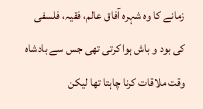زمانے کا وہ شہرہ آفاق عالم، فقیہ، فلسفی کی بود و باش ہوا کرتی تھی جس سے بادشاہ وقت ملاقات کرنا چاہتا تھا لیکن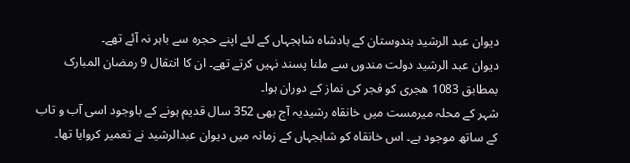دیوان عبد الرشید ہندوستان کے بادشاہ شاہجہاں کے لئے اپنے حجرہ سے باہر نہ آئے تھے۔
دیوان عبد الرشید دولت مندوں سے ملنا پسند نہیں کرتے تھے۔ ان کا انتقال 9 رمضان المبارک بمطابق 1083 ھجری کو فجر کی نماز کے دوران ہوا۔
شہر کے محلہ میرمست میں خانقاہ رشیدیہ آج بھی 352 سال قدیم ہونے کے باوجود اسی آب و تاب کے ساتھ موجود ہے۔ اس خانقاہ کو شاہجہاں کے زمانہ میں دیوان عبدالرشید نے تعمیر کروایا تھا۔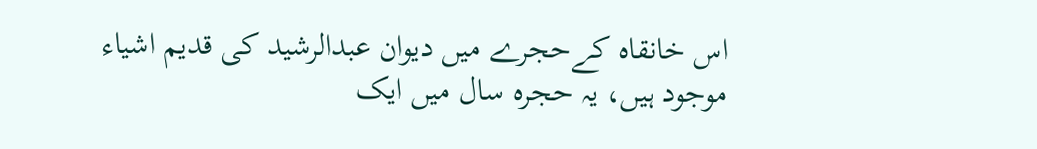اس خانقاہ کےحجرے میں دیوان عبدالرشید کی قدیم اشیاء موجود ہیں، یہ حجرہ سال میں ایک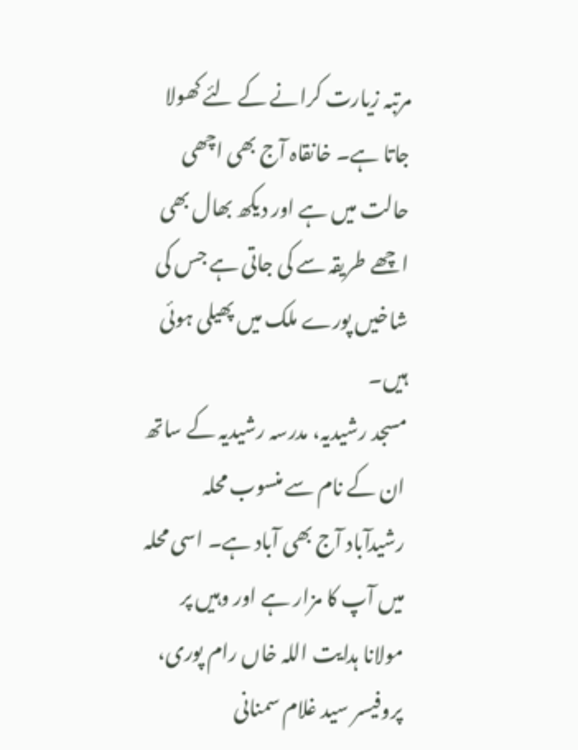مرتبہ زیارت کرانے کے لئے کھولا جاتا ہے۔ خانقاہ آج بھی اچھی حالت میں ہے اور دیکھ بھال بھی اچھے طریقہ سے کی جاتی ہے جس کی شاخیں پورے ملک میں پھیلی ہوئی ہیں۔
مسجد رشیدیہ، مدرسہ رشیدیہ کے ساتھ ان کے نام سے منسوب محلہ رشیدآباد آج بھی آباد ہے۔ اسی محلہ میں آپ کا مزار ہے اور وہیں پر مولانا ہدایت اللہ خاں رام پوری، پروفیسر سید غلام سمنانی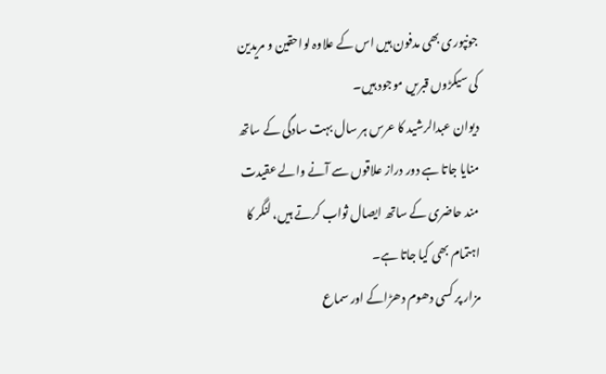جونپوری بھی مدفون ہیں اس کے علاوہ لواحقین و مریدین کی سیکڑوں قبریں موجود ہیں۔
دیوان عبدالرشید کا عرس ہر سال بہت سادگی کے ساتھ منایا جاتا ہے دور دراز علاقوں سے آنے والے عقیدت مند حاضری کے ساتھ ایصال ثواب کرتے ہیں، لنگر کا اہتمام بھی کیا جاتا ہے۔
مزار پر کسی دھوم دھڑاکے اور سماع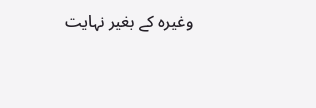وغیرہ کے بغیر نہایت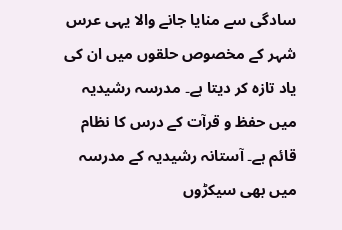سادگی سے منایا جانے والا یہی عرس شہر کے مخصوص حلقوں میں ان کی یاد تازہ کر دیتا ہے۔ مدرسہ رشیدیہ میں حفظ و قرآت کے درس کا نظام قائم ہے۔ آستانہ رشیدیہ کے مدرسہ میں بھی سیکڑوں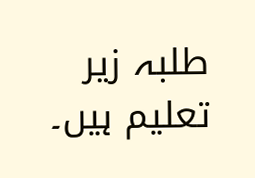طلبہ زیر تعلیم ہیں۔